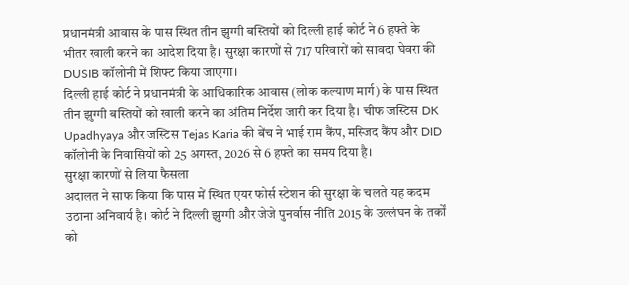प्रधानमंत्री आवास के पास स्थित तीन झुग्गी बस्तियों को दिल्ली हाई कोर्ट ने 6 हफ्ते के भीतर खाली करने का आदेश दिया है। सुरक्षा कारणों से 717 परिवारों को सावदा घेवरा की DUSIB कॉलोनी में शिफ्ट किया जाएगा।
दिल्ली हाई कोर्ट ने प्रधानमंत्री के आधिकारिक आवास (लोक कल्याण मार्ग) के पास स्थित तीन झुग्गी बस्तियों को खाली करने का अंतिम निर्देश जारी कर दिया है। चीफ जस्टिस DK Upadhyaya और जस्टिस Tejas Karia की बेंच ने भाई राम कैंप, मस्जिद कैंप और DID कॉलोनी के निवासियों को 25 अगस्त, 2026 से 6 हफ्ते का समय दिया है।
सुरक्षा कारणों से लिया फैसला
अदालत ने साफ किया कि पास में स्थित एयर फोर्स स्टेशन की सुरक्षा के चलते यह कदम उठाना अनिवार्य है। कोर्ट ने दिल्ली झुग्गी और जेजे पुनर्वास नीति 2015 के उल्लंघन के तर्कों को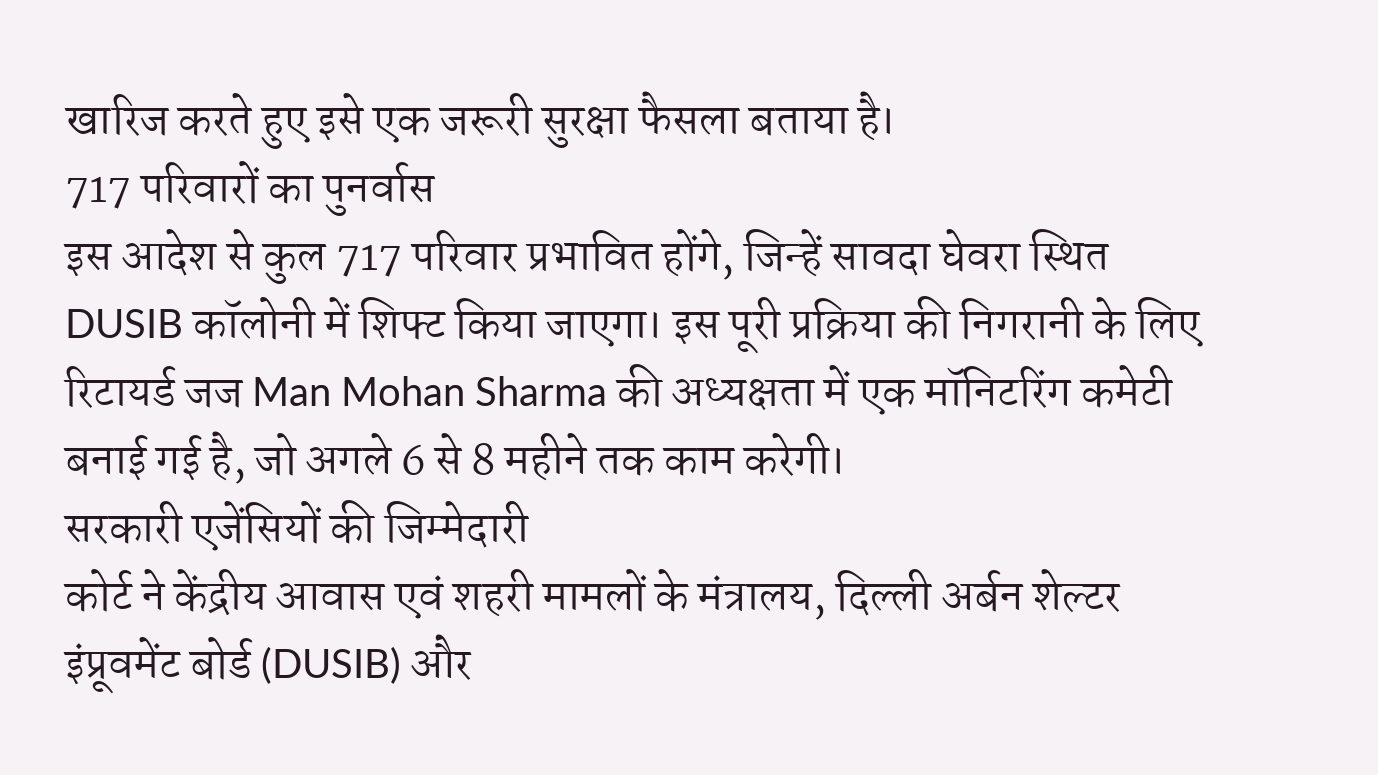खारिज करते हुए इसे एक जरूरी सुरक्षा फैसला बताया है।
717 परिवारों का पुनर्वास
इस आदेश से कुल 717 परिवार प्रभावित होंगे, जिन्हें सावदा घेवरा स्थित DUSIB कॉलोनी में शिफ्ट किया जाएगा। इस पूरी प्रक्रिया की निगरानी के लिए रिटायर्ड जज Man Mohan Sharma की अध्यक्षता में एक मॉनिटरिंग कमेटी बनाई गई है, जो अगले 6 से 8 महीने तक काम करेगी।
सरकारी एजेंसियों की जिम्मेदारी
कोर्ट ने केंद्रीय आवास एवं शहरी मामलों के मंत्रालय, दिल्ली अर्बन शेल्टर इंप्रूवमेंट बोर्ड (DUSIB) और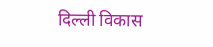दिल्ली विकास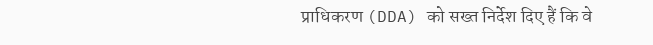प्राधिकरण (DDA) को सख्त निर्देश दिए हैं कि वे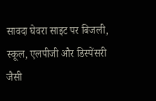सावदा घेवरा साइट पर बिजली, स्कूल, एलपीजी और डिस्पेंसरी जैसी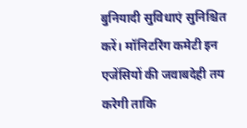बुनियादी सुविधाएं सुनिश्चित करें। मॉनिटरिंग कमेटी इन एजेंसियों की जवाबदेही तय करेगी ताकि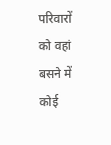परिवारों को वहां बसने में कोई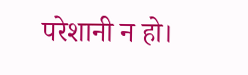परेशानी न हो।